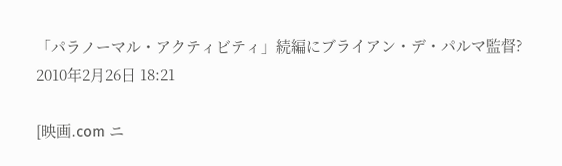「パラノーマル・アクティビティ」続編にブライアン・デ・パルマ監督?
2010年2月26日 18:21

[映画.com ニ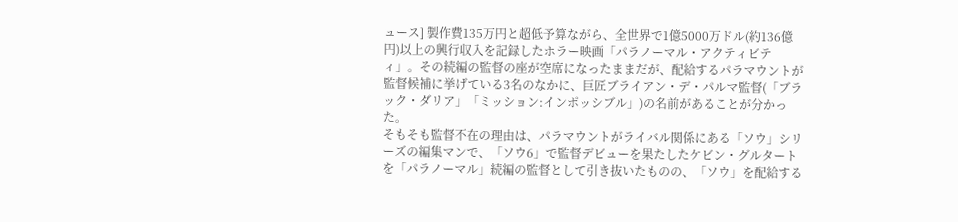ュース] 製作費135万円と超低予算ながら、全世界で1億5000万ドル(約136億円)以上の興行収入を記録したホラー映画「パラノーマル・アクティビティ」。その続編の監督の座が空席になったままだが、配給するパラマウントが監督候補に挙げている3名のなかに、巨匠ブライアン・デ・パルマ監督(「ブラック・ダリア」「ミッション:インポッシブル」)の名前があることが分かった。
そもそも監督不在の理由は、パラマウントがライバル関係にある「ソウ」シリーズの編集マンで、「ソウ6」で監督デビューを果たしたケビン・グルタートを「パラノーマル」続編の監督として引き抜いたものの、「ソウ」を配給する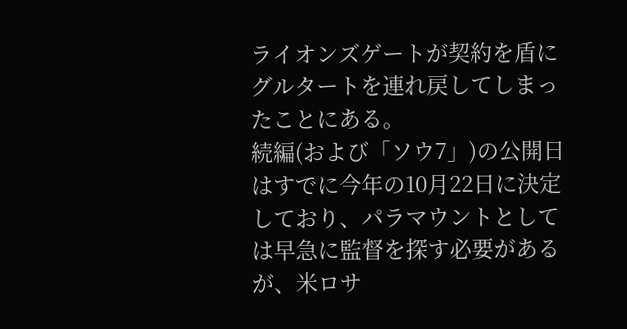ライオンズゲートが契約を盾にグルタートを連れ戻してしまったことにある。
続編(および「ソウ7」)の公開日はすでに今年の10月22日に決定しており、パラマウントとしては早急に監督を探す必要があるが、米ロサ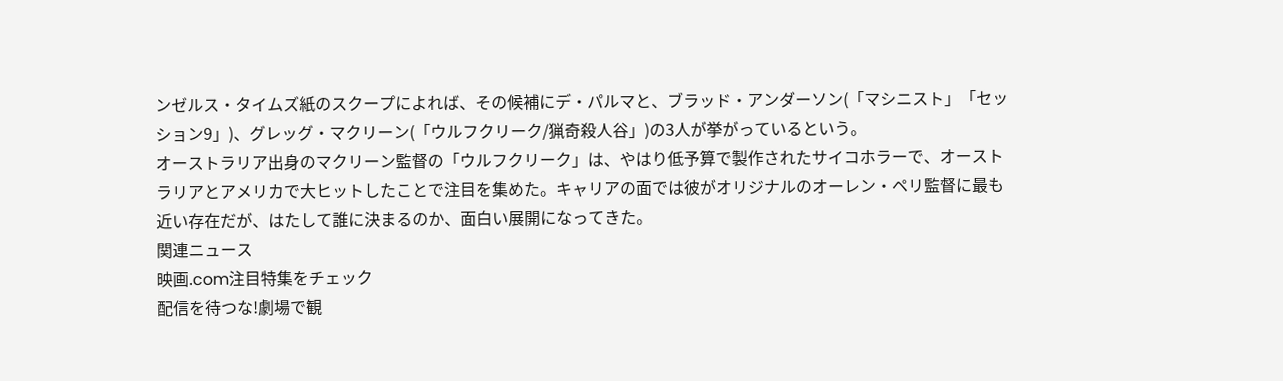ンゼルス・タイムズ紙のスクープによれば、その候補にデ・パルマと、ブラッド・アンダーソン(「マシニスト」「セッション9」)、グレッグ・マクリーン(「ウルフクリーク/猟奇殺人谷」)の3人が挙がっているという。
オーストラリア出身のマクリーン監督の「ウルフクリーク」は、やはり低予算で製作されたサイコホラーで、オーストラリアとアメリカで大ヒットしたことで注目を集めた。キャリアの面では彼がオリジナルのオーレン・ペリ監督に最も近い存在だが、はたして誰に決まるのか、面白い展開になってきた。
関連ニュース
映画.com注目特集をチェック
配信を待つな!劇場で観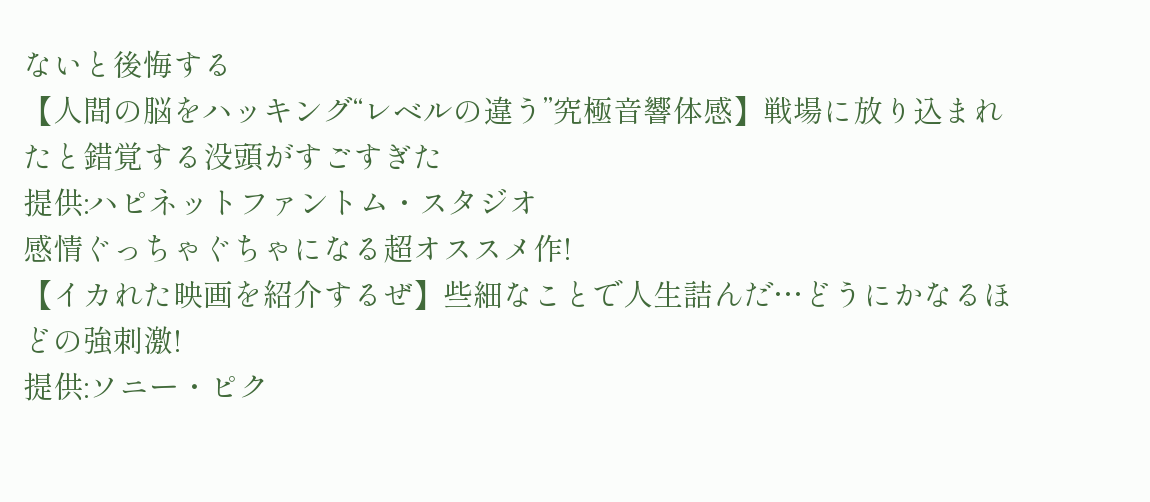ないと後悔する
【人間の脳をハッキング“レベルの違う”究極音響体感】戦場に放り込まれたと錯覚する没頭がすごすぎた
提供:ハピネットファントム・スタジオ
感情ぐっちゃぐちゃになる超オススメ作!
【イカれた映画を紹介するぜ】些細なことで人生詰んだ…どうにかなるほどの強刺激!
提供:ソニー・ピク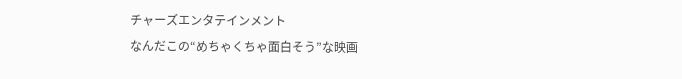チャーズエンタテインメント
なんだこの“めちゃくちゃ面白そう”な映画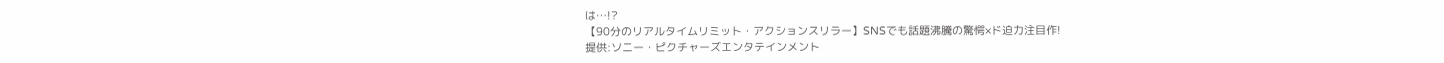は…!?
【90分のリアルタイムリミット・アクションスリラー】SNSでも話題沸騰の驚愕×ド迫力注目作!
提供:ソニー・ピクチャーズエンタテインメント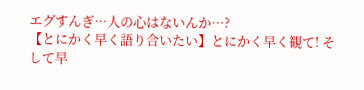エグすんぎ…人の心はないんか…?
【とにかく早く語り合いたい】とにかく早く観て! そして早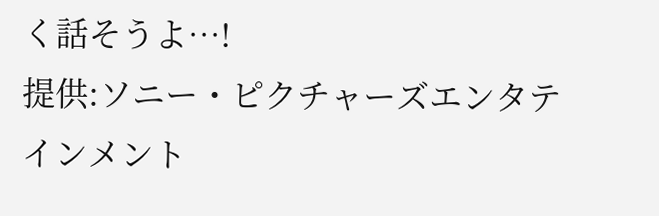く話そうよ…!
提供:ソニー・ピクチャーズエンタテインメント